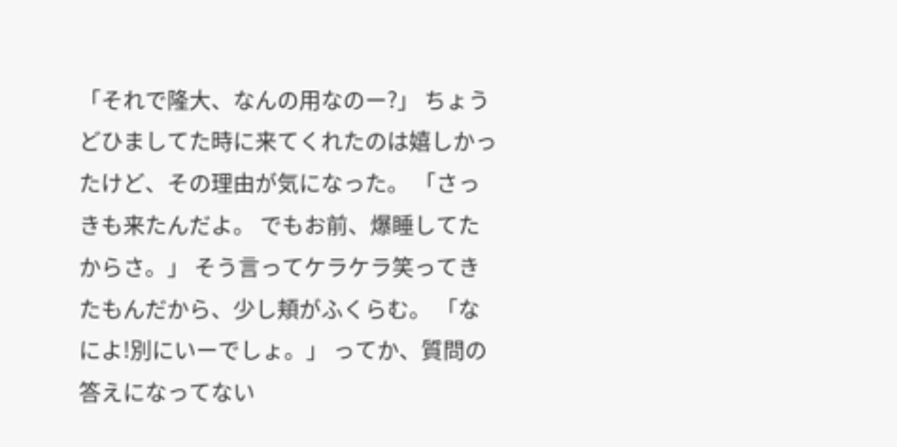「それで隆大、なんの用なのー?」 ちょうどひましてた時に来てくれたのは嬉しかったけど、その理由が気になった。 「さっきも来たんだよ。 でもお前、爆睡してたからさ。」 そう言ってケラケラ笑ってきたもんだから、少し頬がふくらむ。 「なによ!別にいーでしょ。」 ってか、質問の答えになってない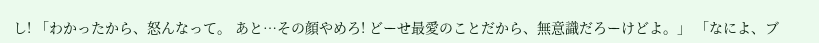し! 「わかったから、怒んなって。 あと…その顔やめろ! どーせ最愛のことだから、無意識だろーけどよ。」 「なによ、ブ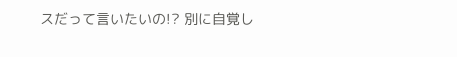スだって言いたいの!? 別に自覚し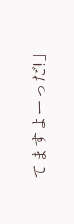てますよーっだ!」